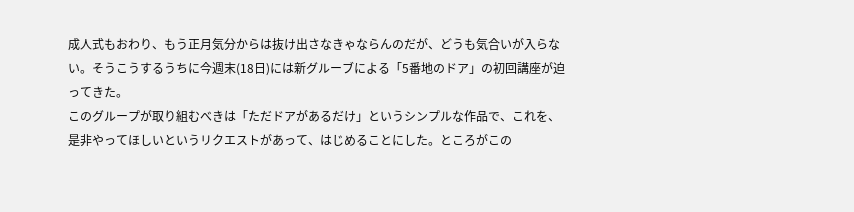成人式もおわり、もう正月気分からは抜け出さなきゃならんのだが、どうも気合いが入らない。そうこうするうちに今週末(18日)には新グルーブによる「5番地のドア」の初回講座が迫ってきた。
このグループが取り組むべきは「ただドアがあるだけ」というシンプルな作品で、これを、是非やってほしいというリクエストがあって、はじめることにした。ところがこの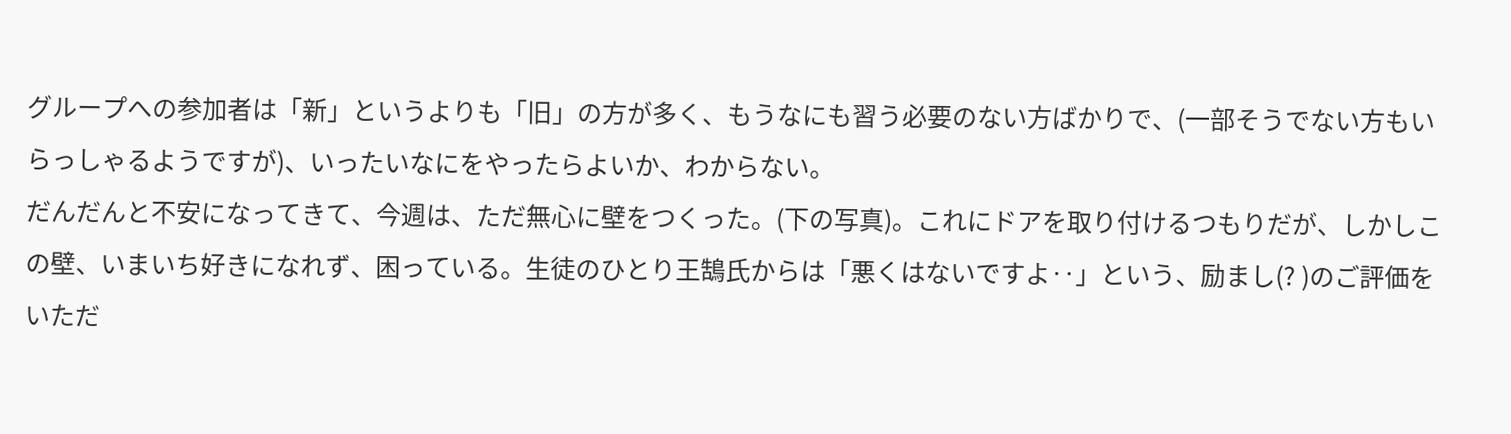グループへの参加者は「新」というよりも「旧」の方が多く、もうなにも習う必要のない方ばかりで、(一部そうでない方もいらっしゃるようですが)、いったいなにをやったらよいか、わからない。
だんだんと不安になってきて、今週は、ただ無心に壁をつくった。(下の写真)。これにドアを取り付けるつもりだが、しかしこの壁、いまいち好きになれず、困っている。生徒のひとり王鵠氏からは「悪くはないですよ‥」という、励まし(? )のご評価をいただ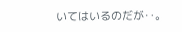いてはいるのだが‥。